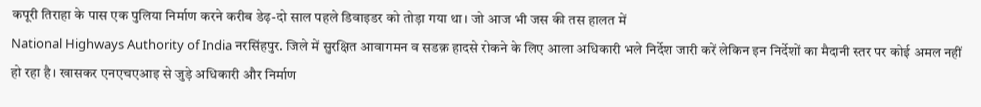कपूरी तिराहा के पास एक पुलिया निर्माण करने करीब डेढ़-दो साल पहले डिवाइडर को तोड़ा गया था। जो आज भी जस की तस हालत में
National Highways Authority of India नरसिंहपुर. जिले में सुरक्षित आवागमन व सडक़ हादसे रोकने के लिए आला अधिकारी भले निर्देश जारी करें लेकिन इन निर्देशों का मैदानी स्तर पर कोई अमल नहीं हो रहा है। खासकर एनएचएआइ से जुड़े अधिकारी और निर्माण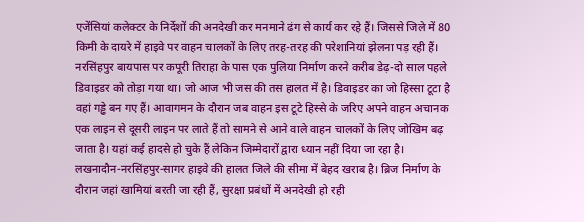एजेंसियां कलेक्टर के निर्देशों की अनदेखी कर मनमाने ढंग से कार्य कर रहे हैं। जिससे जिले में 80 किमी के दायरे में हाइवे पर वाहन चालकों के लिए तरह-तरह की परेशानियां झेलना पड़ रही हैं। नरसिंहपुर बायपास पर कपूरी तिराहा के पास एक पुलिया निर्माण करने करीब डेढ़-दो साल पहले डिवाइडर को तोड़ा गया था। जो आज भी जस की तस हालत में है। डिवाइडर का जो हिस्सा टूटा है वहां गड्ढे बन गए हैं। आवागमन के दौरान जब वाहन इस टूटे हिस्से के जरिए अपने वाहन अचानक एक लाइन से दूसरी लाइन पर लाते हैं तो सामने से आने वाले वाहन चालकों के लिए जोखिम बढ़ जाता है। यहां कई हादसे हो चुके हैं लेकिन जिम्मेदारों द्वारा ध्यान नहीं दिया जा रहा है।
लखनादौन-नरसिंहपुर-सागर हाइवे की हालत जिले की सीमा में बेहद खराब है। ब्रिज निर्माण के दौरान जहां खामियां बरती जा रही हैं, सुरक्षा प्रबंधों में अनदेखी हो रही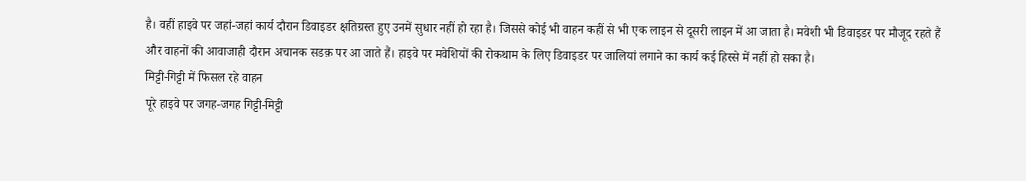है। वहीं हाइवे पर जहां-जहां कार्य दौरान डिवाइडर क्षतिग्रस्त हुए उनमें सुधार नहीं हो रहा है। जिससे कोई भी वाहन कहीं से भी एक लाइन से दूसरी लाइन में आ जाता है। मवेशी भी डिवाइडर पर मौजूद रहते हैं और वाहनों की आवाजाही दौरान अचानक सडक़ पर आ जाते हैं। हाइवे पर मवेशियों की रोकथाम के लिए डिवाइडर पर जालियां लगाने का कार्य कई हिस्से में नहीं हो सका है।
मिट्टी-गिट्टी में फिसल रहे वाहन
पूरे हाइवे पर जगह-जगह गिट्टी-मिट्टी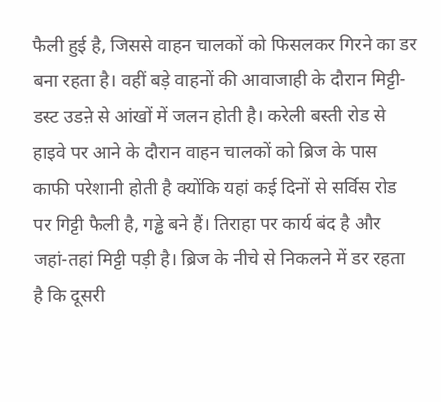फैली हुई है, जिससे वाहन चालकों को फिसलकर गिरने का डर बना रहता है। वहीं बड़े वाहनों की आवाजाही के दौरान मिट्टी-डस्ट उडऩे से आंखों में जलन होती है। करेली बस्ती रोड से हाइवे पर आने के दौरान वाहन चालकों को ब्रिज के पास काफी परेशानी होती है क्योंकि यहां कई दिनों से सर्विस रोड पर गिट्टी फैली है, गड्ढे बने हैं। तिराहा पर कार्य बंद है और जहां-तहां मिट्टी पड़ी है। ब्रिज के नीचे से निकलने में डर रहता है कि दूसरी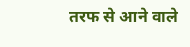तरफ से आने वाले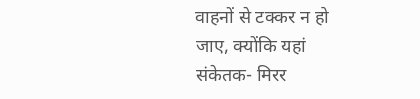वाहनों से टक्कर न हो जाए, क्योंकि यहां संकेतक- मिरर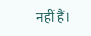नहीं हैं।